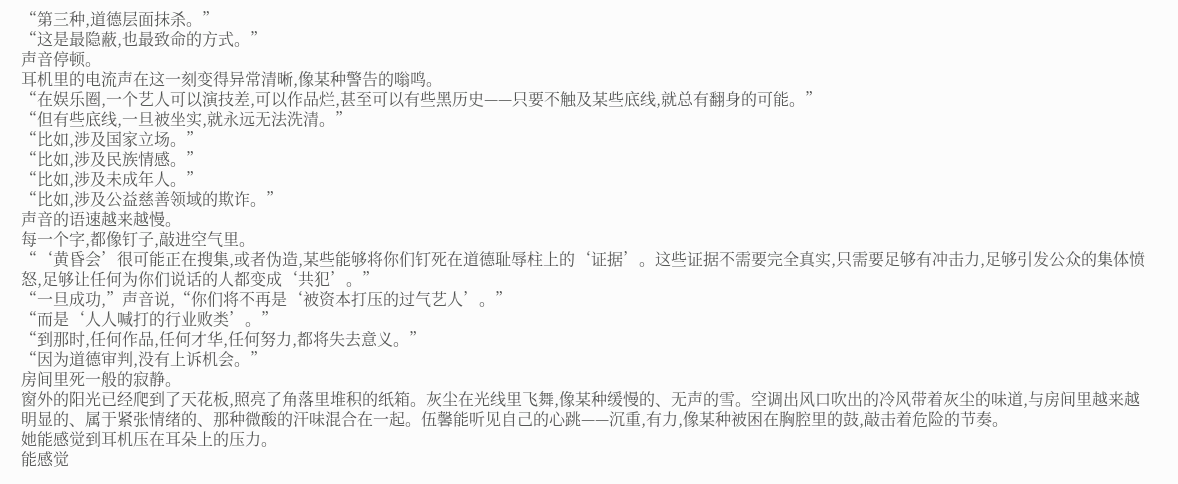“第三种,道德层面抹杀。”
“这是最隐蔽,也最致命的方式。”
声音停顿。
耳机里的电流声在这一刻变得异常清晰,像某种警告的嗡鸣。
“在娱乐圈,一个艺人可以演技差,可以作品烂,甚至可以有些黑历史——只要不触及某些底线,就总有翻身的可能。”
“但有些底线,一旦被坐实,就永远无法洗清。”
“比如,涉及国家立场。”
“比如,涉及民族情感。”
“比如,涉及未成年人。”
“比如,涉及公益慈善领域的欺诈。”
声音的语速越来越慢。
每一个字,都像钉子,敲进空气里。
“‘黄昏会’很可能正在搜集,或者伪造,某些能够将你们钉死在道德耻辱柱上的‘证据’。这些证据不需要完全真实,只需要足够有冲击力,足够引发公众的集体愤怒,足够让任何为你们说话的人都变成‘共犯’。”
“一旦成功,”声音说,“你们将不再是‘被资本打压的过气艺人’。”
“而是‘人人喊打的行业败类’。”
“到那时,任何作品,任何才华,任何努力,都将失去意义。”
“因为道德审判,没有上诉机会。”
房间里死一般的寂静。
窗外的阳光已经爬到了天花板,照亮了角落里堆积的纸箱。灰尘在光线里飞舞,像某种缓慢的、无声的雪。空调出风口吹出的冷风带着灰尘的味道,与房间里越来越明显的、属于紧张情绪的、那种微酸的汗味混合在一起。伍馨能听见自己的心跳——沉重,有力,像某种被困在胸腔里的鼓,敲击着危险的节奏。
她能感觉到耳机压在耳朵上的压力。
能感觉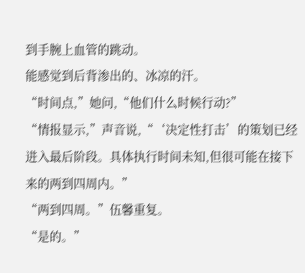到手腕上血管的跳动。
能感觉到后背渗出的、冰凉的汗。
“时间点,”她问,“他们什么时候行动?”
“情报显示,”声音说,“‘决定性打击’的策划已经进入最后阶段。具体执行时间未知,但很可能在接下来的两到四周内。”
“两到四周。”伍馨重复。
“是的。”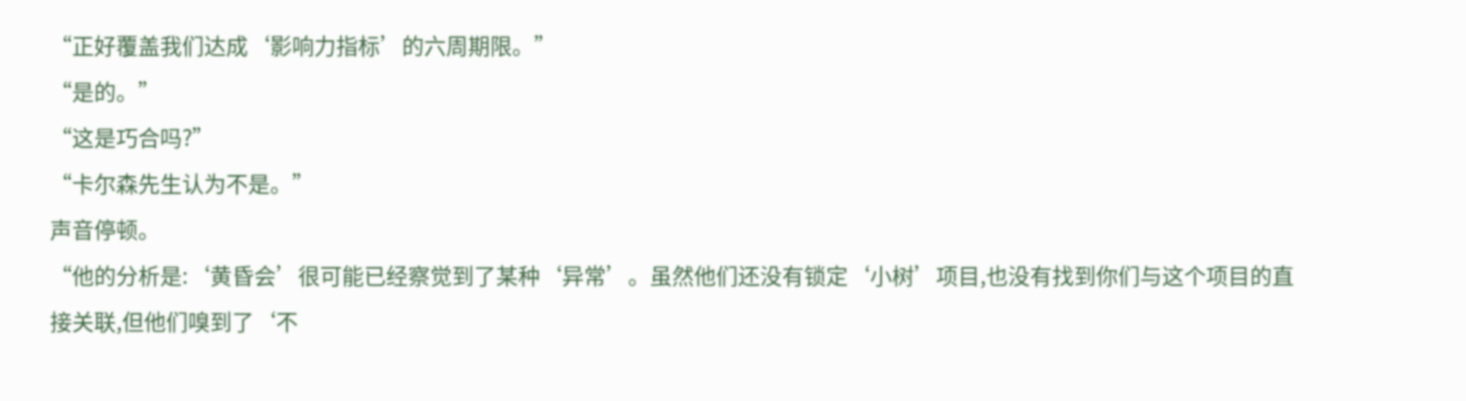“正好覆盖我们达成‘影响力指标’的六周期限。”
“是的。”
“这是巧合吗?”
“卡尔森先生认为不是。”
声音停顿。
“他的分析是:‘黄昏会’很可能已经察觉到了某种‘异常’。虽然他们还没有锁定‘小树’项目,也没有找到你们与这个项目的直接关联,但他们嗅到了‘不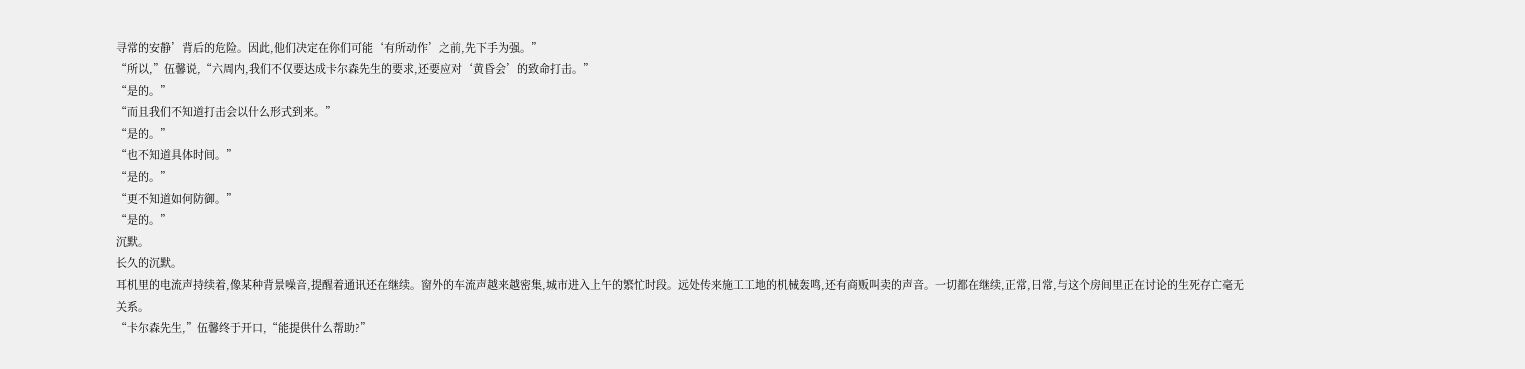寻常的安静’背后的危险。因此,他们决定在你们可能‘有所动作’之前,先下手为强。”
“所以,”伍馨说,“六周内,我们不仅要达成卡尔森先生的要求,还要应对‘黄昏会’的致命打击。”
“是的。”
“而且我们不知道打击会以什么形式到来。”
“是的。”
“也不知道具体时间。”
“是的。”
“更不知道如何防御。”
“是的。”
沉默。
长久的沉默。
耳机里的电流声持续着,像某种背景噪音,提醒着通讯还在继续。窗外的车流声越来越密集,城市进入上午的繁忙时段。远处传来施工工地的机械轰鸣,还有商贩叫卖的声音。一切都在继续,正常,日常,与这个房间里正在讨论的生死存亡毫无关系。
“卡尔森先生,”伍馨终于开口,“能提供什么帮助?”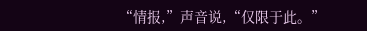“情报,”声音说,“仅限于此。”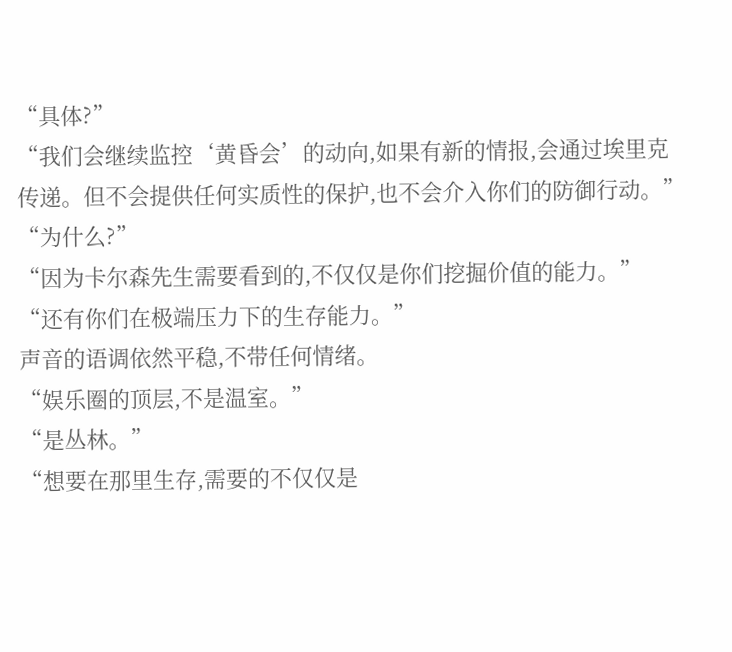“具体?”
“我们会继续监控‘黄昏会’的动向,如果有新的情报,会通过埃里克传递。但不会提供任何实质性的保护,也不会介入你们的防御行动。”
“为什么?”
“因为卡尔森先生需要看到的,不仅仅是你们挖掘价值的能力。”
“还有你们在极端压力下的生存能力。”
声音的语调依然平稳,不带任何情绪。
“娱乐圈的顶层,不是温室。”
“是丛林。”
“想要在那里生存,需要的不仅仅是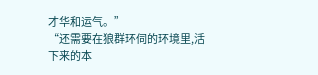才华和运气。”
“还需要在狼群环伺的环境里,活下来的本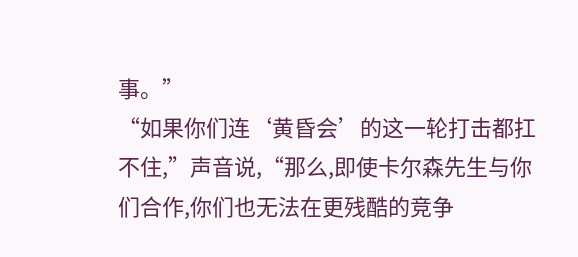事。”
“如果你们连‘黄昏会’的这一轮打击都扛不住,”声音说,“那么,即使卡尔森先生与你们合作,你们也无法在更残酷的竞争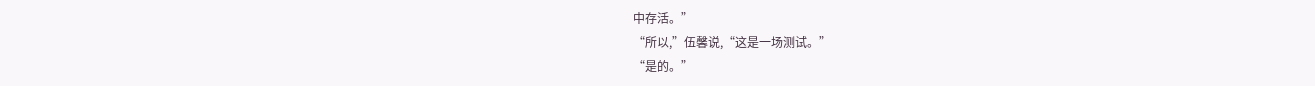中存活。”
“所以,”伍馨说,“这是一场测试。”
“是的。”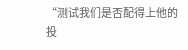“测试我们是否配得上他的投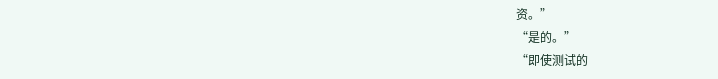资。”
“是的。”
“即使测试的